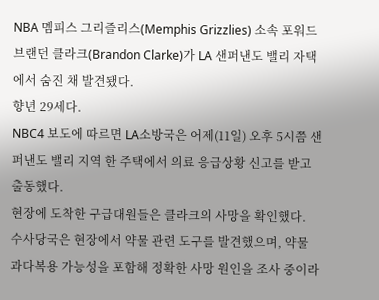NBA 멤피스 그리즐리스(Memphis Grizzlies) 소속 포워드 브랜던 클라크(Brandon Clarke)가 LA 샌퍼낸도 밸리 자택에서 숨진 채 발견됐다.
향년 29세다.
NBC4 보도에 따르면 LA소방국은 어제(11일) 오후 5시쯤 샌퍼낸도 밸리 지역 한 주택에서 의료 응급상황 신고를 받고 출동했다.
현장에 도착한 구급대원들은 클라크의 사망을 확인했다.
수사당국은 현장에서 약물 관련 도구를 발견했으며, 약물 과다복용 가능성을 포함해 정확한 사망 원인을 조사 중이라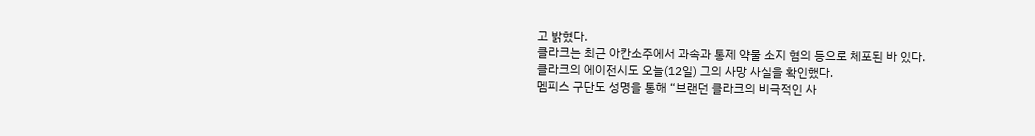고 밝혔다.
클라크는 최근 아칸소주에서 과속과 통제 약물 소지 혐의 등으로 체포된 바 있다.
클라크의 에이전시도 오늘(12일) 그의 사망 사실을 확인했다.
멤피스 구단도 성명을 통해 “브랜던 클라크의 비극적인 사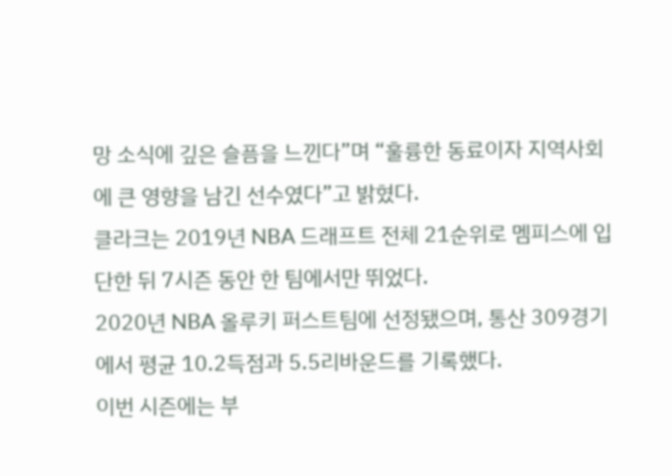망 소식에 깊은 슬픔을 느낀다”며 “훌륭한 동료이자 지역사회에 큰 영향을 남긴 선수였다”고 밝혔다.
클라크는 2019년 NBA 드래프트 전체 21순위로 멤피스에 입단한 뒤 7시즌 동안 한 팀에서만 뛰었다.
2020년 NBA 올루키 퍼스트팀에 선정됐으며, 통산 309경기에서 평균 10.2득점과 5.5리바운드를 기록했다.
이번 시즌에는 부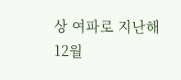상 여파로 지난해 12월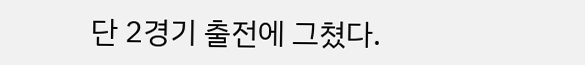단 2경기 출전에 그쳤다.